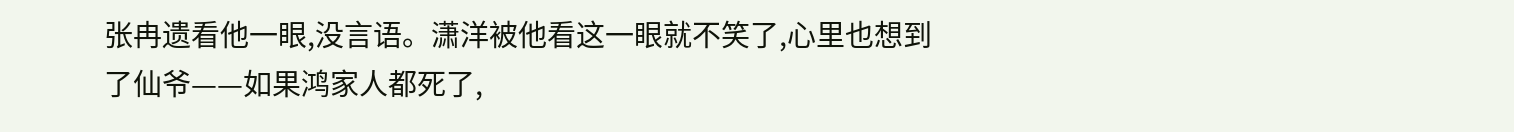张冉遗看他一眼,没言语。潇洋被他看这一眼就不笑了,心里也想到了仙爷——如果鸿家人都死了,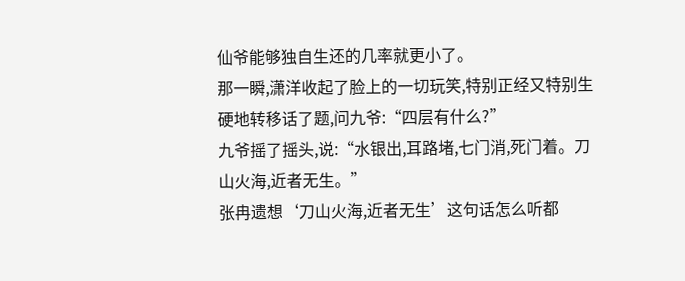仙爷能够独自生还的几率就更小了。
那一瞬,潇洋收起了脸上的一切玩笑,特别正经又特别生硬地转移话了题,问九爷:“四层有什么?”
九爷摇了摇头,说:“水银出,耳路堵,七门消,死门着。刀山火海,近者无生。”
张冉遗想‘刀山火海,近者无生’这句话怎么听都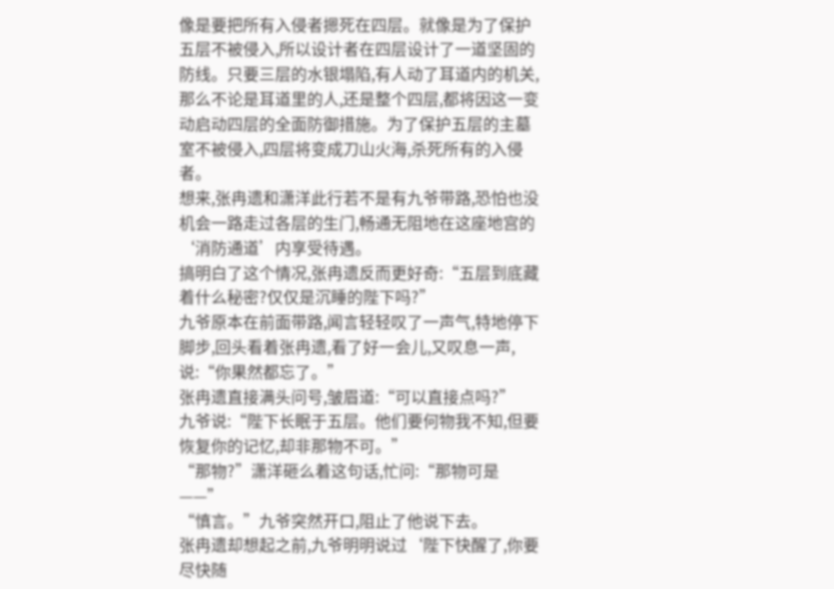像是要把所有入侵者摁死在四层。就像是为了保护五层不被侵入,所以设计者在四层设计了一道坚固的防线。只要三层的水银塌陷,有人动了耳道内的机关,那么不论是耳道里的人,还是整个四层,都将因这一变动启动四层的全面防御措施。为了保护五层的主墓室不被侵入,四层将变成刀山火海,杀死所有的入侵者。
想来,张冉遗和潇洋此行若不是有九爷带路,恐怕也没机会一路走过各层的生门,畅通无阻地在这座地宫的‘消防通道’内享受待遇。
搞明白了这个情况,张冉遗反而更好奇:“五层到底藏着什么秘密?仅仅是沉睡的陛下吗?”
九爷原本在前面带路,闻言轻轻叹了一声气,特地停下脚步,回头看着张冉遗,看了好一会儿,又叹息一声,说:“你果然都忘了。”
张冉遗直接满头问号,皱眉道:“可以直接点吗?”
九爷说:“陛下长眠于五层。他们要何物我不知,但要恢复你的记忆,却非那物不可。”
“那物?”潇洋砸么着这句话,忙问:“那物可是——”
“慎言。”九爷突然开口,阻止了他说下去。
张冉遗却想起之前,九爷明明说过‘陛下快醒了,你要尽快随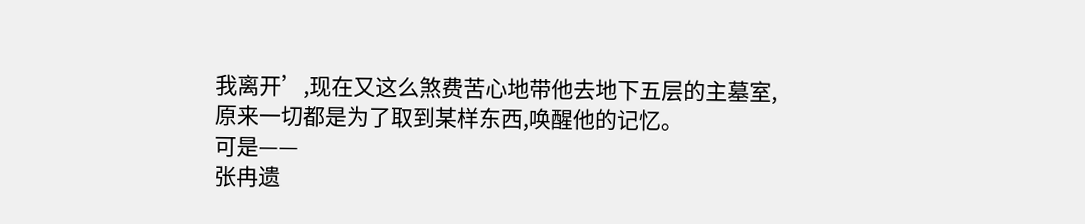我离开’,现在又这么煞费苦心地带他去地下五层的主墓室,原来一切都是为了取到某样东西,唤醒他的记忆。
可是——
张冉遗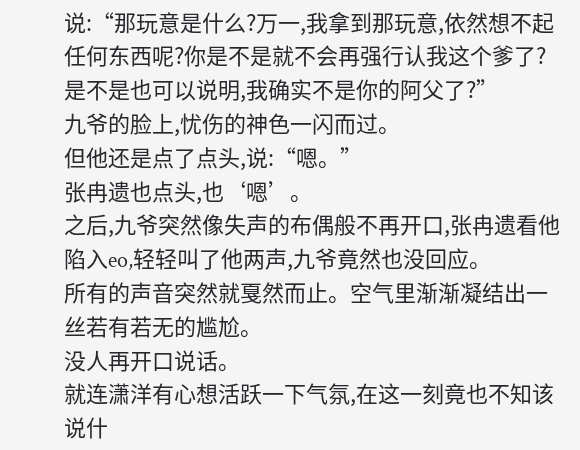说:“那玩意是什么?万一,我拿到那玩意,依然想不起任何东西呢?你是不是就不会再强行认我这个爹了?是不是也可以说明,我确实不是你的阿父了?”
九爷的脸上,忧伤的神色一闪而过。
但他还是点了点头,说:“嗯。”
张冉遗也点头,也‘嗯’。
之后,九爷突然像失声的布偶般不再开口,张冉遗看他陷入eo,轻轻叫了他两声,九爷竟然也没回应。
所有的声音突然就戛然而止。空气里渐渐凝结出一丝若有若无的尴尬。
没人再开口说话。
就连潇洋有心想活跃一下气氛,在这一刻竟也不知该说什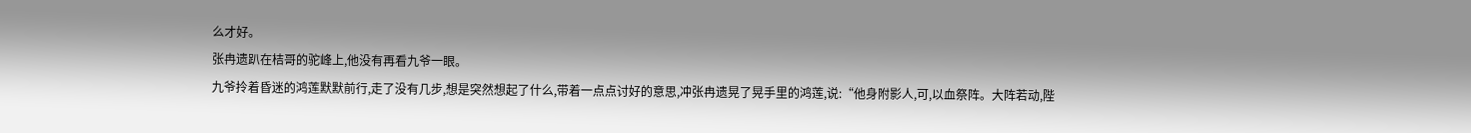么才好。
张冉遗趴在桔哥的驼峰上,他没有再看九爷一眼。
九爷拎着昏迷的鸿莲默默前行,走了没有几步,想是突然想起了什么,带着一点点讨好的意思,冲张冉遗晃了晃手里的鸿莲,说:“他身附影人,可,以血祭阵。大阵若动,陛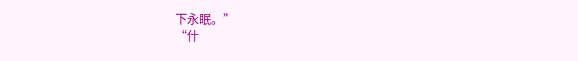下永眠。”
“什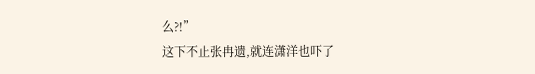么?!”
这下不止张冉遗,就连潇洋也吓了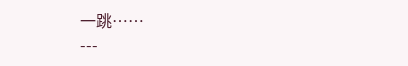一跳……
---